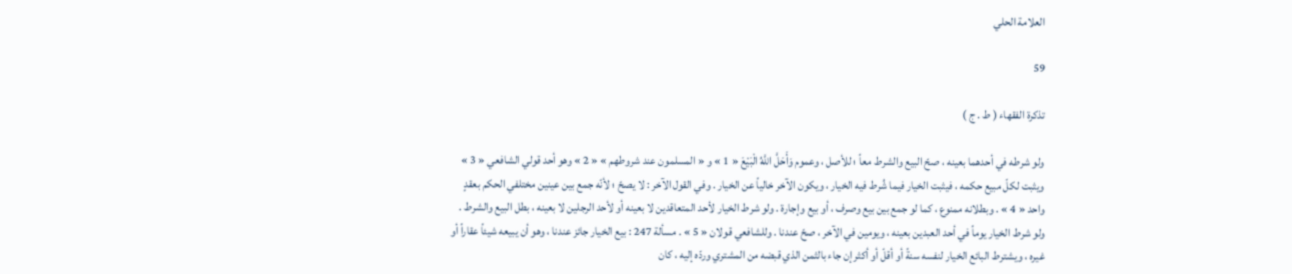العلامة الحلي

59

تذكرة الفقهاء ( ط . ج )

ولو شرطه في أحدهما بعينه ، صحّ البيع والشرط معاً ؛ للأصل ، وعموم وَأَحَلَّ اللَّهُ الْبَيْعَ « 1 » و « المسلمون عند شروطهم » « 2 » وهو أحد قولي الشافعي « 3 » ويثبت لكلّ مبيع حكمه ، فيثبت الخيار فيما شُرط فيه الخيار ، ويكون الآخر خالياً عن الخيار . وفي القول الآخر : لا يصحّ ؛ لأنّه جمع بين عينين مختلفي الحكم بعقدٍ واحد « 4 » . وبطلانه ممنوع ، كما لو جمع بين بيع وصرف ، أو بيع وإجارة . ولو شرط الخيار لأحد المتعاقدين لا بعينه أو لأحد الرجلين لا بعينه ، بطل البيع والشرط . ولو شرط الخيار يوماً في أحد العبدين بعينه ، ويومين في الآخر ، صحّ عندنا . وللشافعي قولان « 5 » . مسألة 247 : بيع الخيار جائز عندنا ، وهو أن يبيعه شيئاً عقاراً أو غيره ، ويشترط البائع الخيار لنفسه سنةً أو أقلّ أو أكثر إن جاء بالثمن الذي قبضه من المشتري وردّه إليه ، كان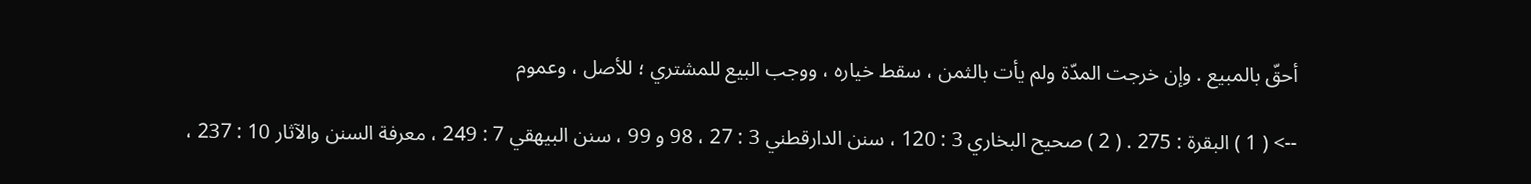أحقّ بالمبيع . وإن خرجت المدّة ولم يأت بالثمن ، سقط خياره ، ووجب البيع للمشتري ؛ للأصل ، وعموم

--> ( 1 ) البقرة : 275 . ( 2 ) صحيح البخاري 3 : 120 ، سنن الدارقطني 3 : 27 ، 98 و 99 ، سنن البيهقي 7 : 249 ، معرفة السنن والآثار 10 : 237 ،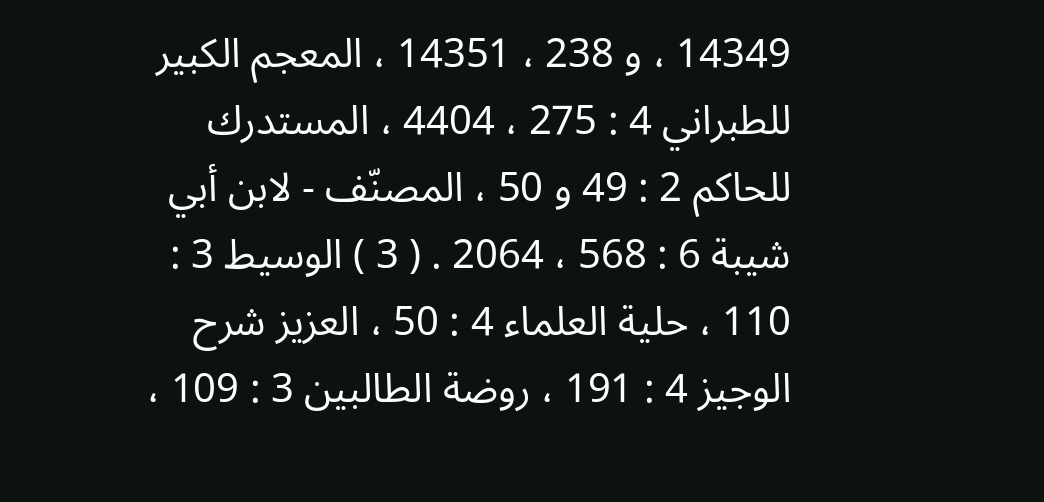14349 ، و 238 ، 14351 ، المعجم الكبير للطبراني 4 : 275 ، 4404 ، المستدرك للحاكم 2 : 49 و 50 ، المصنّف - لابن أبي شيبة 6 : 568 ، 2064 . ( 3 ) الوسيط 3 : 110 ، حلية العلماء 4 : 50 ، العزيز شرح الوجيز 4 : 191 ، روضة الطالبين 3 : 109 ،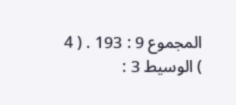المجموع 9 : 193 . ( 4 ) الوسيط 3 :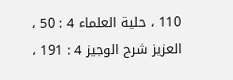110 ، حلية العلماء 4 : 50 ، العزيز شرح الوجيز 4 : 191 ،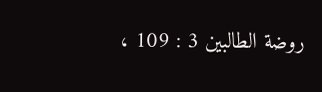روضة الطالبين 3 : 109 ،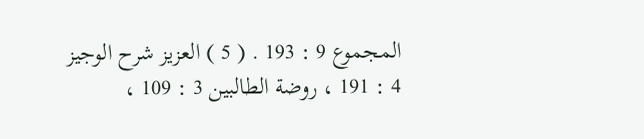المجموع 9 : 193 . ( 5 ) العزيز شرح الوجيز 4 : 191 ، روضة الطالبين 3 : 109 ،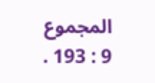المجموع 9 : 193 .